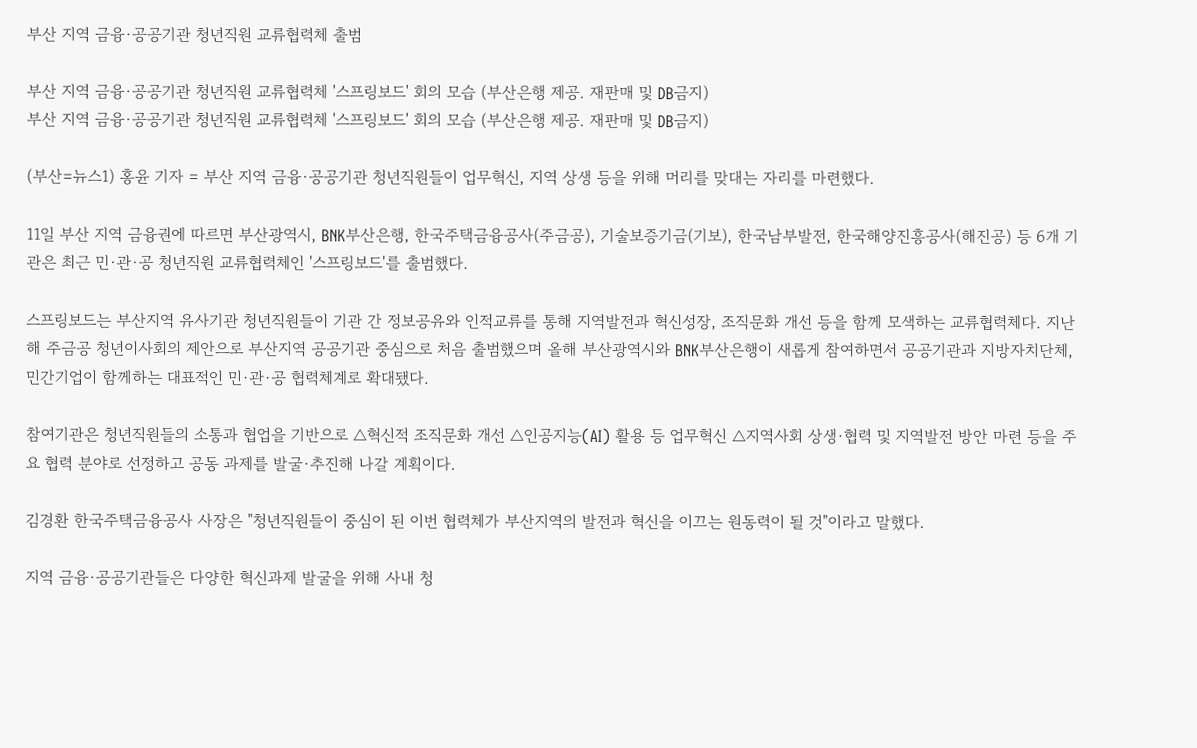부산 지역 금융·공공기관 청년직원 교류협력체 출범

부산 지역 금융·공공기관 청년직원 교류협력체 '스프링보드' 회의 모습 (부산은행 제공. 재판매 및 DB금지)
부산 지역 금융·공공기관 청년직원 교류협력체 '스프링보드' 회의 모습 (부산은행 제공. 재판매 및 DB금지)

(부산=뉴스1) 홍윤 기자 = 부산 지역 금융·공공기관 청년직원들이 업무혁신, 지역 상생 등을 위해 머리를 맞대는 자리를 마련했다.

11일 부산 지역 금융권에 따르면 부산광역시, BNK부산은행, 한국주택금융공사(주금공), 기술보증기금(기보), 한국남부발전, 한국해양진흥공사(해진공) 등 6개 기관은 최근 민·관·공 청년직원 교류협력체인 '스프링보드'를 출범했다.

스프링보드는 부산지역 유사기관 청년직원들이 기관 간 정보공유와 인적교류를 통해 지역발전과 혁신성장, 조직문화 개선 등을 함께 모색하는 교류협력체다. 지난해 주금공 청년이사회의 제안으로 부산지역 공공기관 중심으로 처음 출범했으며 올해 부산광역시와 BNK부산은행이 새롭게 참여하면서 공공기관과 지방자치단체, 민간기업이 함께하는 대표적인 민·관·공 협력체계로 확대됐다.

참여기관은 청년직원들의 소통과 협업을 기반으로 △혁신적 조직문화 개선 △인공지능(AI) 활용 등 업무혁신 △지역사회 상생·협력 및 지역발전 방안 마련 등을 주요 협력 분야로 선정하고 공동 과제를 발굴·추진해 나갈 계획이다.

김경환 한국주택금융공사 사장은 "청년직원들이 중심이 된 이번 협력체가 부산지역의 발전과 혁신을 이끄는 원동력이 될 것"이라고 말했다.

지역 금융·공공기관들은 다양한 혁신과제 발굴을 위해 사내 청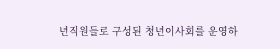년직원들로 구성된 청년이사회를 운영하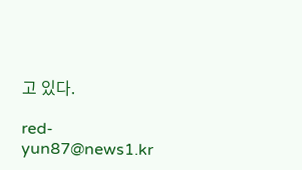고 있다.

red-yun87@news1.kr